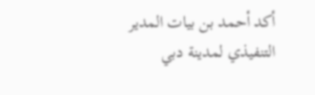أكد أحمد بن بيات المدير التنفيذي لمدينة دبي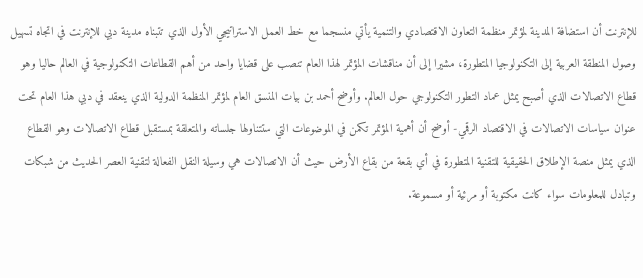للإنترنت أن استضافة المدينة لمؤتمر منظمة التعاون الاقتصادي والتنمية يأتي منسجما مع خط العمل الاستراتيجي الأول الذي تتبناه مدينة دبي للإنترنت في اتجاه تسهيل وصول المنطقة العربية إلى التكنولوجيا المتطورة، مشيرا إلى أن مناقشات المؤتمر لهذا العام تنصب على قضايا واحد من أهم القطاعات التكنولوجية في العالم حاليا وهو قطاع الاتصالات الذي أصبح يمثل عماد التطور التكنولوجي حول العالم. وأوضح أحمد بن بيات المنسق العام لمؤتمر المنظمة الدولية الذي ينعقد في دبي هذا العام تحت عنوان سياسات الاتصالات في الاقتصاد الرقمي- أوضح أن أهمية المؤتمر تكمن في الموضوعات التي ستتناولها جلساته والمتعلقة بمستقبل قطاع الاتصالات وهو القطاع الذي يمثل منصة الإطلاق الحقيقية للتقنية المتطورة في أي بقعة من بقاع الأرض حيث أن الاتصالات هي وسيلة النقل الفعالة لتقنية العصر الحديث من شبكات وتبادل للمعلومات سواء كانت مكتوبة أو مرئية أو مسموعة.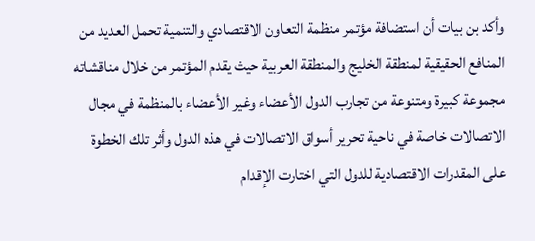وأكد بن بيات أن استضافة مؤتمر منظمة التعاون الاقتصادي والتنمية تحمل العديد من المنافع الحقيقية لمنطقة الخليج والمنطقة العربية حيث يقدم المؤتمر من خلال مناقشاته مجموعة كبيرة ومتنوعة من تجارب الدول الأعضاء وغير الأعضاء بالمنظمة في مجال الاتصالات خاصة في ناحية تحرير أسواق الاتصالات في هذه الدول وأثر تلك الخطوة على المقدرات الاقتصادية للدول التي اختارت الإقدام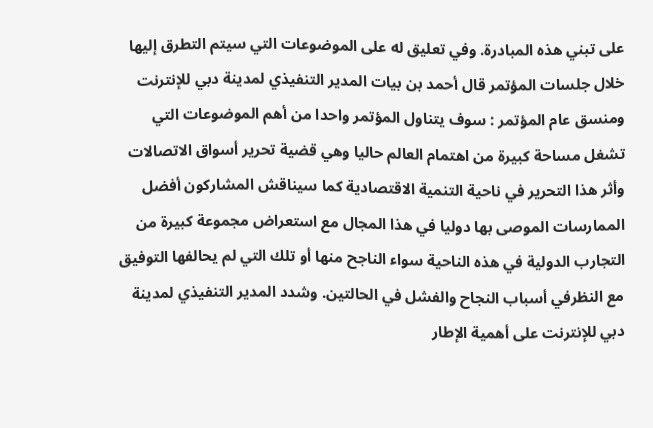على تبني هذه المبادرة. وفي تعليق له على الموضوعات التي سيتم التطرق إليها خلال جلسات المؤتمر قال أحمد بن بيات المدير التنفيذي لمدينة دبي للإنترنت ومنسق عام المؤتمر : سوف يتناول المؤتمر واحدا من أهم الموضوعات التي تشغل مساحة كبيرة من اهتمام العالم حاليا وهي قضية تحرير أسواق الاتصالات وأثر هذا التحرير في ناحية التنمية الاقتصادية كما سيناقش المشاركون أفضل الممارسات الموصى بها دوليا في هذا المجال مع استعراض مجموعة كبيرة من التجارب الدولية في هذه الناحية سواء الناجح منها أو تلك التي لم يحالفها التوفيق مع النظرفي أسباب النجاح والفشل في الحالتين. وشدد المدير التنفيذي لمدينة دبي للإنترنت على أهمية الإطار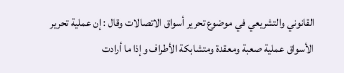القانوني والتشريعي في موضوع تحرير أسواق الاتصالات وقال : إن عملية تحرير الأسواق عملية صعبة ومعقدة ومتشابكة الأطراف وإذا ما أرادت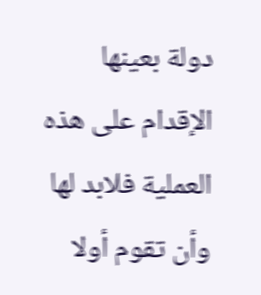دولة بعينها الإقدام على هذه العملية فلابد لها وأن تقوم أولا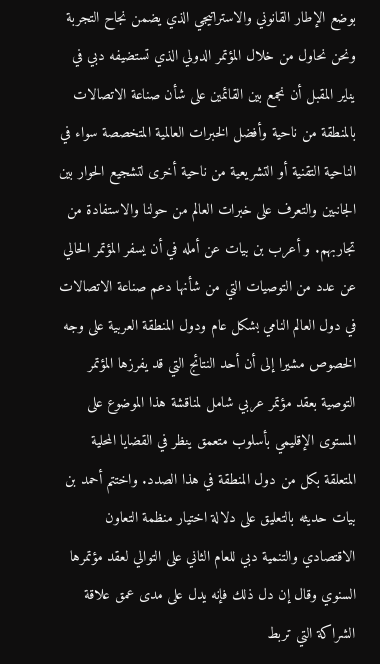بوضع الإطار القانوني والاستراتيجي الذي يضمن نجاح التجربة ونحن نحاول من خلال المؤتمر الدولي الذي تستضيفه دبي في يناير المقبل أن نجمع بين القائمين على شأن صناعة الاتصالات بالمنطقة من ناحية وأفضل الخبرات العالمية المتخصصة سواء في الناحية التقنية أو التشريعية من ناحية أخرى لتشجيع الحوار بين الجانبين والتعرف على خبرات العالم من حولنا والاستفادة من تجاربهم. و أعرب بن بيات عن أمله في أن يسفر المؤتمر الحالي عن عدد من التوصيات التي من شأنها دعم صناعة الاتصالات في دول العالم النامي بشكل عام ودول المنطقة العربية على وجه الخصوص مشيرا إلى أن أحد النتائج التي قد يفرزها المؤتمر التوصية بعقد مؤتمر عربي شامل لمناقشة هذا الموضوع على المستوى الإقليمي بأسلوب متعمق ينظر في القضايا المحلية المتعلقة بكل من دول المنطقة في هذا الصدد. واختتم أحمد بن بيات حديثه بالتعليق على دلالة اختيار منظمة التعاون الاقتصادي والتنمية دبي للعام الثاني على التوالي لعقد مؤتمرها السنوي وقال إن دل ذلك فإنه يدل على مدى عمق علاقة الشراكة التي تربط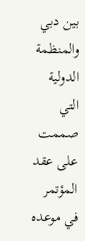بين دبي والمنظمة الدولية التي صممت على عقد المؤتمر في موعده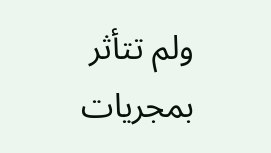ولم تتأثر بمجريات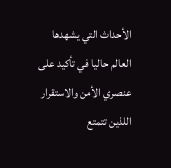الأحداث التي يشهدها العالم حاليا في تأكيد على عنصري الأمن والاستقرار اللذين تتمتع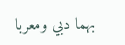بهما دبي ومعربا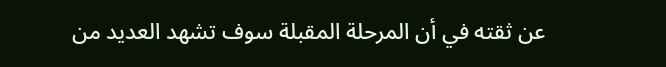عن ثقته في أن المرحلة المقبلة سوف تشهد العديد من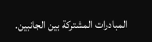المبادرات المشتركة بين الجانبين.